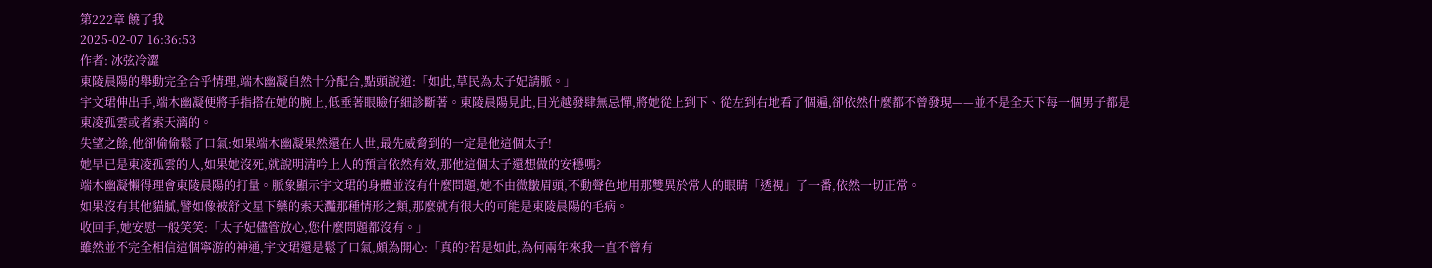第222章 饒了我
2025-02-07 16:36:53
作者: 冰弦冷澀
東陵晨陽的舉動完全合乎情理,端木幽凝自然十分配合,點頭說道:「如此,草民為太子妃請脈。」
宇文珺伸出手,端木幽凝便將手指搭在她的腕上,低垂著眼瞼仔細診斷著。東陵晨陽見此,目光越發肆無忌憚,將她從上到下、從左到右地看了個遍,卻依然什麼都不曾發現——並不是全天下每一個男子都是東凌孤雲或者索天漓的。
失望之餘,他卻偷偷鬆了口氣:如果端木幽凝果然還在人世,最先威脅到的一定是他這個太子!
她早已是東凌孤雲的人,如果她沒死,就說明清吟上人的預言依然有效,那他這個太子還想做的安穩嗎?
端木幽凝懶得理會東陵晨陽的打量。脈象顯示宇文珺的身體並沒有什麼問題,她不由微皺眉頭,不動聲色地用那雙異於常人的眼睛「透視」了一番,依然一切正常。
如果沒有其他貓膩,譬如像被舒文星下藥的索天灩那種情形之類,那麼就有很大的可能是東陵晨陽的毛病。
收回手,她安慰一般笑笑:「太子妃儘管放心,您什麼問題都沒有。」
雖然並不完全相信這個寧游的神通,宇文珺還是鬆了口氣,頗為開心:「真的?若是如此,為何兩年來我一直不曾有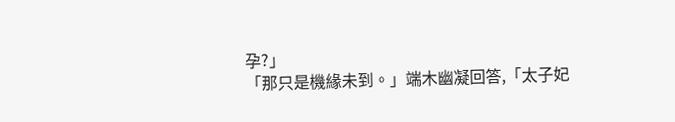孕?」
「那只是機緣未到。」端木幽凝回答,「太子妃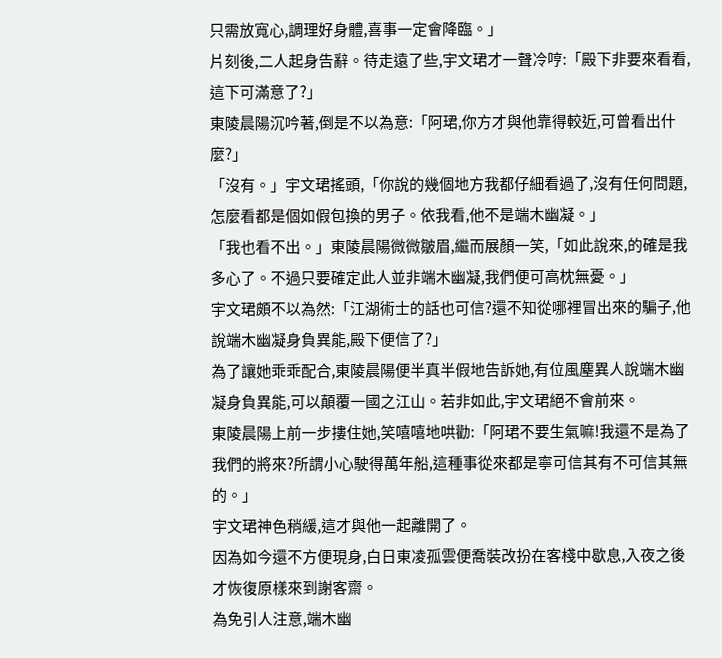只需放寬心,調理好身體,喜事一定會降臨。」
片刻後,二人起身告辭。待走遠了些,宇文珺才一聲冷哼:「殿下非要來看看,這下可滿意了?」
東陵晨陽沉吟著,倒是不以為意:「阿珺,你方才與他靠得較近,可曾看出什麼?」
「沒有。」宇文珺搖頭,「你說的幾個地方我都仔細看過了,沒有任何問題,怎麼看都是個如假包換的男子。依我看,他不是端木幽凝。」
「我也看不出。」東陵晨陽微微皺眉,繼而展顏一笑,「如此說來,的確是我多心了。不過只要確定此人並非端木幽凝,我們便可高枕無憂。」
宇文珺頗不以為然:「江湖術士的話也可信?還不知從哪裡冒出來的騙子,他說端木幽凝身負異能,殿下便信了?」
為了讓她乖乖配合,東陵晨陽便半真半假地告訴她,有位風塵異人說端木幽凝身負異能,可以顛覆一國之江山。若非如此,宇文珺絕不會前來。
東陵晨陽上前一步摟住她,笑嘻嘻地哄勸:「阿珺不要生氣嘛!我還不是為了我們的將來?所謂小心駛得萬年船,這種事從來都是寧可信其有不可信其無的。」
宇文珺神色稍緩,這才與他一起離開了。
因為如今還不方便現身,白日東凌孤雲便喬裝改扮在客棧中歇息,入夜之後才恢復原樣來到謝客齋。
為免引人注意,端木幽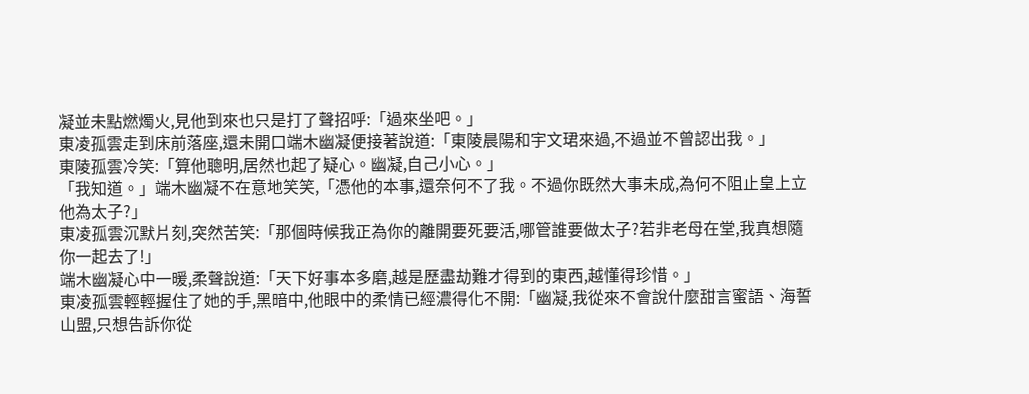凝並未點燃燭火,見他到來也只是打了聲招呼:「過來坐吧。」
東凌孤雲走到床前落座,還未開口端木幽凝便接著說道:「東陵晨陽和宇文珺來過,不過並不曾認出我。」
東陵孤雲冷笑:「算他聰明,居然也起了疑心。幽凝,自己小心。」
「我知道。」端木幽凝不在意地笑笑,「憑他的本事,還奈何不了我。不過你既然大事未成,為何不阻止皇上立他為太子?」
東凌孤雲沉默片刻,突然苦笑:「那個時候我正為你的離開要死要活,哪管誰要做太子?若非老母在堂,我真想隨你一起去了!」
端木幽凝心中一暖,柔聲說道:「天下好事本多磨,越是歷盡劫難才得到的東西,越懂得珍惜。」
東凌孤雲輕輕握住了她的手,黑暗中,他眼中的柔情已經濃得化不開:「幽凝,我從來不會說什麼甜言蜜語、海誓山盟,只想告訴你從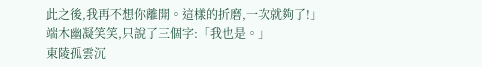此之後,我再不想你離開。這樣的折磨,一次就夠了!」
端木幽凝笑笑,只說了三個字:「我也是。」
東陵孤雲沉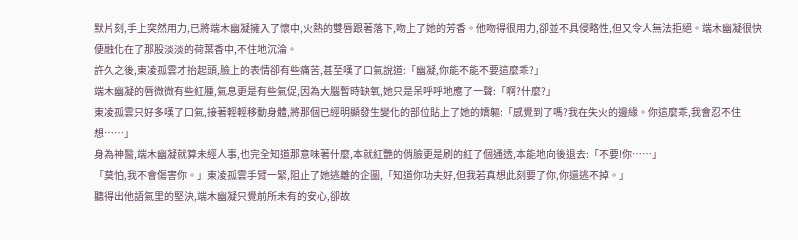默片刻,手上突然用力,已將端木幽凝擁入了懷中,火熱的雙唇跟著落下,吻上了她的芳香。他吻得很用力,卻並不具侵略性,但又令人無法拒絕。端木幽凝很快便融化在了那股淡淡的荷葉香中,不住地沉淪。
許久之後,東凌孤雲才抬起頭,臉上的表情卻有些痛苦,甚至嘆了口氣說道:「幽凝,你能不能不要這麼乖?」
端木幽凝的唇微微有些紅腫,氣息更是有些氣促,因為大腦暫時缺氧,她只是呆呼呼地應了一聲:「啊?什麼?」
東凌孤雲只好多嘆了口氣,接著輕輕移動身體,將那個已經明顯發生變化的部位貼上了她的嬌軀:「感覺到了嗎?我在失火的邊緣。你這麼乖,我會忍不住想……」
身為神醫,端木幽凝就算未經人事,也完全知道那意味著什麼,本就紅艷的俏臉更是刷的紅了個通透,本能地向後退去:「不要!你……」
「莫怕,我不會傷害你。」東凌孤雲手臂一緊,阻止了她逃離的企圖,「知道你功夫好,但我若真想此刻要了你,你還逃不掉。」
聽得出他語氣里的堅決,端木幽凝只覺前所未有的安心,卻故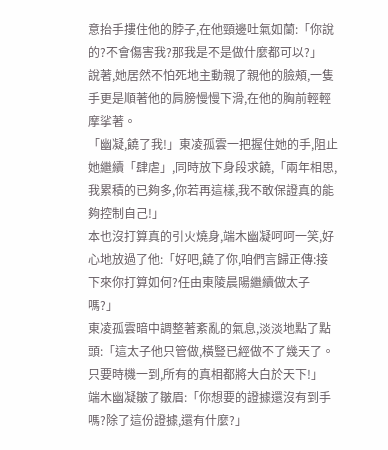意抬手摟住他的脖子,在他頸邊吐氣如蘭:「你說的?不會傷害我?那我是不是做什麼都可以?」
說著,她居然不怕死地主動親了親他的臉頰,一隻手更是順著他的肩膀慢慢下滑,在他的胸前輕輕摩挲著。
「幽凝,饒了我!」東凌孤雲一把握住她的手,阻止她繼續「肆虐」,同時放下身段求饒,「兩年相思,我累積的已夠多,你若再這樣,我不敢保證真的能夠控制自己!」
本也沒打算真的引火燒身,端木幽凝呵呵一笑,好心地放過了他:「好吧,饒了你,咱們言歸正傳:接下來你打算如何?任由東陵晨陽繼續做太子嗎?」
東凌孤雲暗中調整著紊亂的氣息,淡淡地點了點頭:「這太子他只管做,橫豎已經做不了幾天了。只要時機一到,所有的真相都將大白於天下!」
端木幽凝皺了皺眉:「你想要的證據還沒有到手嗎?除了這份證據,還有什麼?」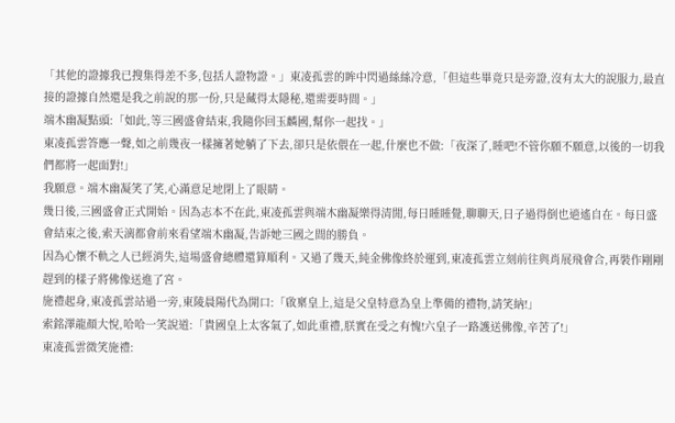「其他的證據我已搜集得差不多,包括人證物證。」東凌孤雲的眸中閃過絲絲冷意,「但這些畢竟只是旁證,沒有太大的說服力,最直接的證據自然還是我之前說的那一份,只是藏得太隱秘,還需要時間。」
端木幽凝點頭:「如此,等三國盛會結束,我隨你回玉麟國,幫你一起找。」
東凌孤雲答應一聲,如之前幾夜一樣擁著她躺了下去,卻只是依偎在一起,什麼也不做:「夜深了,睡吧!不管你願不願意,以後的一切我們都將一起面對!」
我願意。端木幽凝笑了笑,心滿意足地閉上了眼睛。
幾日後,三國盛會正式開始。因為志本不在此,東凌孤雲與端木幽凝樂得清閒,每日睡睡覺,聊聊天,日子過得倒也逍遙自在。每日盛會結束之後,索天漓都會前來看望端木幽凝,告訴她三國之間的勝負。
因為心懷不軌之人已經消失,這場盛會總體還算順利。又過了幾天,純金佛像終於運到,東凌孤雲立刻前往與肖展飛會合,再裝作剛剛趕到的樣子將佛像送進了宮。
施禮起身,東凌孤雲站過一旁,東陵晨陽代為開口:「啟稟皇上,這是父皇特意為皇上準備的禮物,請笑納!」
索銘澤龍顏大悅,哈哈一笑說道:「貴國皇上太客氣了,如此重禮,朕實在受之有愧!六皇子一路護送佛像,辛苦了!」
東凌孤雲微笑施禮: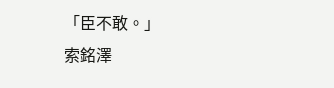「臣不敢。」
索銘澤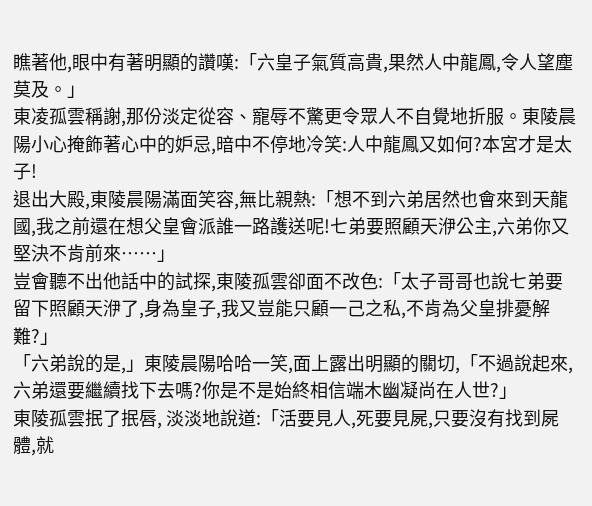瞧著他,眼中有著明顯的讚嘆:「六皇子氣質高貴,果然人中龍鳳,令人望塵莫及。」
東凌孤雲稱謝,那份淡定從容、寵辱不驚更令眾人不自覺地折服。東陵晨陽小心掩飾著心中的妒忌,暗中不停地冷笑:人中龍鳳又如何?本宮才是太子!
退出大殿,東陵晨陽滿面笑容,無比親熱:「想不到六弟居然也會來到天龍國,我之前還在想父皇會派誰一路護送呢!七弟要照顧天洢公主,六弟你又堅決不肯前來……」
豈會聽不出他話中的試探,東陵孤雲卻面不改色:「太子哥哥也說七弟要留下照顧天洢了,身為皇子,我又豈能只顧一己之私,不肯為父皇排憂解難?」
「六弟說的是,」東陵晨陽哈哈一笑,面上露出明顯的關切,「不過說起來,六弟還要繼續找下去嗎?你是不是始終相信端木幽凝尚在人世?」
東陵孤雲抿了抿唇, 淡淡地說道:「活要見人,死要見屍,只要沒有找到屍體,就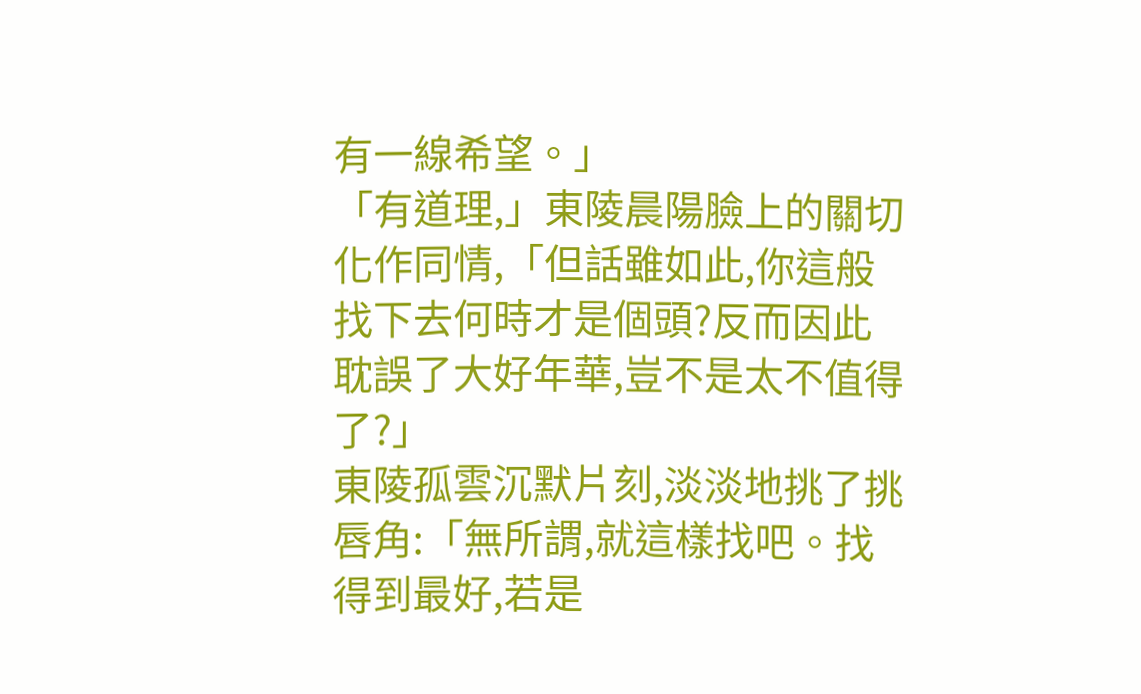有一線希望。」
「有道理,」東陵晨陽臉上的關切化作同情,「但話雖如此,你這般找下去何時才是個頭?反而因此耽誤了大好年華,豈不是太不值得了?」
東陵孤雲沉默片刻,淡淡地挑了挑唇角:「無所謂,就這樣找吧。找得到最好,若是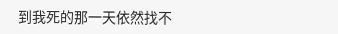到我死的那一天依然找不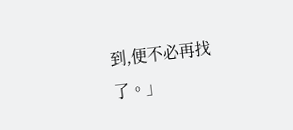到,便不必再找了。」